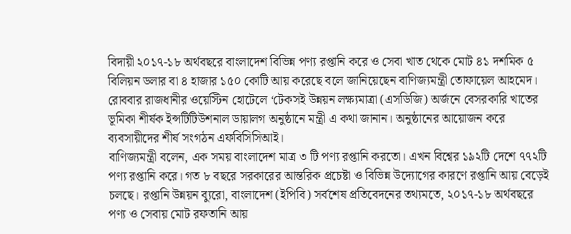বিদায়ী ২০১৭-১৮ অর্থবছরে বাংলাদেশ বিভিন্ন পণ্য রপ্তানি করে ও সেবা খাত থেকে মোট ৪১ দশমিক ৫ বিলিয়ন ডলার বা ৪ হাজার ১৫০ কোটি আয় করেছে বলে জানিয়েছেন বাণিজ্যমন্ত্রী তোফায়েল আহমেদ।
রোববার রাজধানীর ওয়েস্টিন হোটেলে ‘টেকসই উন্নয়ন লক্ষ্যমাত্রা (এসডিজি) অর্জনে বেসরকারি খাতের ভূমিকা শীর্ষক ইন্সটিটিউশনাল ডায়ালগ অনুষ্ঠানে মন্ত্রী এ কথা জানান। অনুষ্ঠানের আয়োজন করে ব্যবসায়ীদের শীর্ষ সংগঠন এফবিসিসিআই।
বাণিজ্যমন্ত্রী বলেন, এক সময় বাংলাদেশ মাত্র ৩ টি পণ্য রপ্তানি করতো। এখন বিশ্বের ১৯২টি দেশে ৭৭২টি পণ্য রপ্তানি করে। গত ৮ বছরে সরকারের আন্তরিক প্রচেষ্টা ও বিভিন্ন উদ্যোগের কারণে রপ্তানি আয় বেড়েই চলছে। রপ্তানি উন্নয়ন ব্যুরো, বাংলাদেশ (ইপিবি) সর্বশেষ প্রতিবেদনের তথ্যমতে, ২০১৭-১৮ অর্থবছরে পণ্য ও সেবায় মোট রফতানি আয়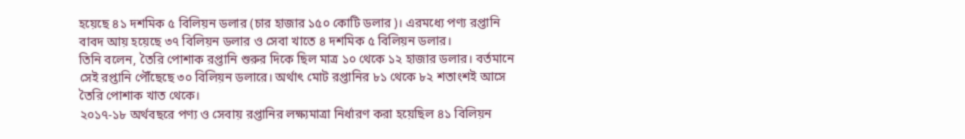হয়েছে ৪১ দশমিক ৫ বিলিয়ন ডলার (চার হাজার ১৫০ কোটি ডলার)। এরমধ্যে পণ্য রপ্তানি বাবদ আয় হয়েছে ৩৭ বিলিয়ন ডলার ও সেবা খাতে ৪ দশমিক ৫ বিলিয়ন ডলার।
তিনি বলেন, তৈরি পোশাক রপ্তানি শুরুর দিকে ছিল মাত্র ১০ থেকে ১২ হাজার ডলার। বর্তমানে সেই রপ্তানি পৌঁছেছে ৩০ বিলিয়ন ডলারে। অর্থাৎ মোট রপ্তানির ৮১ থেকে ৮২ শতাংশই আসে তৈরি পোশাক খাত থেকে।
২০১৭-১৮ অর্থবছরে পণ্য ও সেবায় রপ্তানির লক্ষ্যমাত্রা নির্ধারণ করা হয়েছিল ৪১ বিলিয়ন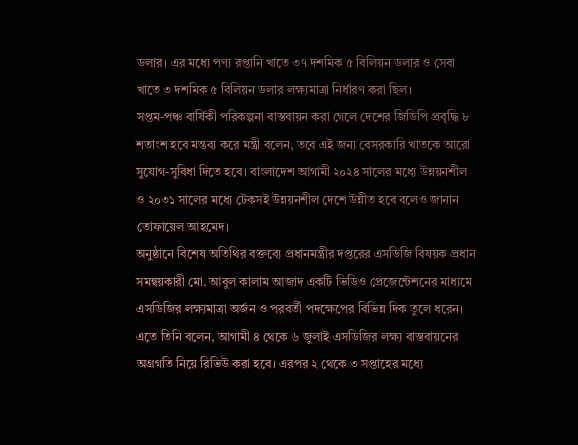ডলার। এর মধ্যে পণ্য রপ্তানি খাতে ৩৭ দশমিক ৫ বিলিয়ন ডলার ও সেবা খাতে ৩ দশমিক ৫ বিলিয়ন ডলার লক্ষ্যমাত্রা নির্ধারণ করা ছিল।
সপ্তম-পঞ্চ বার্ষিকী পরিকল্পনা বাস্তবায়ন করা গেলে দেশের জিডিপি প্রবৃদ্ধি ৮ শতাংশ হবে মন্তব্য করে মন্ত্রী বলেন, তবে এই জন্য বেসরকারি খাতকে আরো সুযোগ-সুবিধা দিতে হবে। বাংলাদেশ আগামী ২০২৪ সালের মধ্যে উন্নয়নশীল ও ২০৩১ সালের মধ্যে টেকসই উন্নয়নশীল দেশে উন্নীত হবে বলেও জানান তোফায়েল আহমেদ।
অনুষ্ঠানে বিশেষ অতিথির বক্তব্যে প্রধানমন্ত্রীর দপ্তরের এসডিজি বিষয়ক প্রধান সমন্বয়কারী মো. আবুল কালাম আজাদ একটি ভিডিও প্রেজেন্টেশনের মাধ্যমে এসডিজির লক্ষ্যমাত্রা অর্জন ও পরবর্তী পদক্ষেপের বিভিন্ন দিক তুলে ধরেন।
এতে তিনি বলেন, আগামী ৪ থেকে ৬ জুলাই এসডিজির লক্ষ্য বাস্তবায়নের অগ্রগতি নিয়ে রিভিউ করা হবে। এরপর ২ থেকে ৩ সপ্তাহের মধ্যে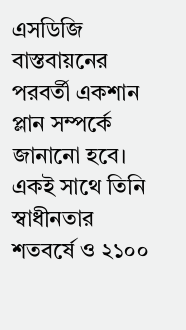এসডিজি বাস্তবায়নের পরবর্তী একশান প্লান সম্পর্কে জানানো হবে। একই সাথে তিনি স্বাধীনতার শতবর্ষে ও ২১০০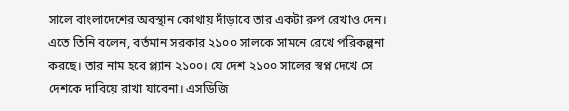সালে বাংলাদেশের অবস্থান কোথায় দাঁড়াবে তার একটা রুপ রেখাও দেন।
এতে তিনি বলেন, বর্তমান সরকার ২১০০ সালকে সামনে রেখে পরিকল্পনা করছে। তার নাম হবে প্ল্যান ২১০০। যে দেশ ২১০০ সালের স্বপ্ন দেখে সে দেশকে দাবিয়ে রাখা যাবেনা। এসডিজি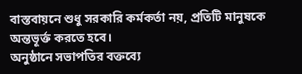বাস্তবায়নে শুধু সরকারি কর্মকর্তা নয়, প্রতিটি মানুষকে অন্তভূর্ক্ত করতে হবে।
অনুষ্ঠানে সভাপতির বক্তব্যে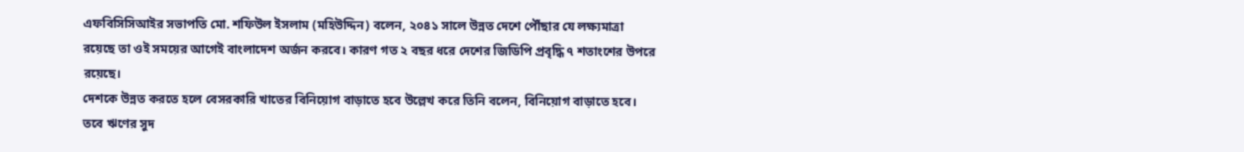এফবিসিসিআইর সভাপতি মো. শফিউল ইসলাম (মহিউদ্দিন) বলেন, ২০৪১ সালে উন্নত দেশে পৌঁছার যে লক্ষ্যমাত্রা রয়েছে তা ওই সময়ের আগেই বাংলাদেশ অর্জন করবে। কারণ গত ২ বছর ধরে দেশের জিডিপি প্রবৃদ্ধি ৭ শতাংশের উপরে রয়েছে।
দেশকে উন্নত করতে হলে বেসরকারি খাতের বিনিয়োগ বাড়াতে হবে উল্লেখ করে তিনি বলেন, বিনিয়োগ বাড়াতে হবে। তবে ঋণের সুদ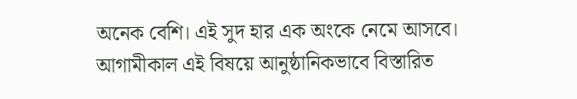অনেক বেশি। এই সুদ হার এক অংকে নেমে আসবে। আগামীকাল এই বিষয়ে আনুষ্ঠানিকভাবে বিস্তারিত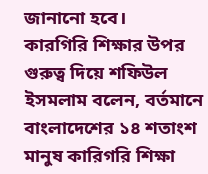জানানো হবে।
কারগিরি শিক্ষার উপর গুরুত্ব দিয়ে শফিউল ইসমলাম বলেন, বর্তমানে বাংলাদেশের ১৪ শতাংশ মানুষ কারিগরি শিক্ষা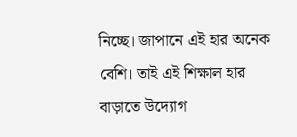নিচ্ছে। জাপানে এই হার অনেক বেশি। তাই এই শিক্ষাল হার বাড়াতে উদ্যোগ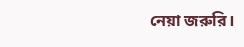নেয়া জরুরি।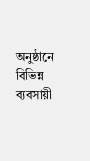অনুষ্ঠানে বিভিন্ন ব্যবসায়ী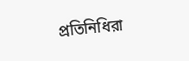প্রতিনিধিরা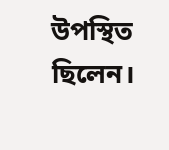উপস্থিত ছিলেন।